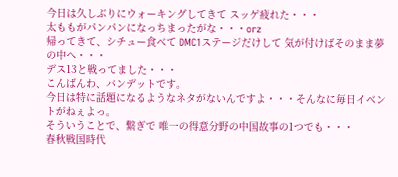今日は久しぶりにウォーキングしてきて スッゲ疲れた・・・
太ももがパンパンになっちまったがな・・・orz
帰ってきて、シチュー食べて DMC1ステージだけして 気が付けばそのまま夢の中へ・・・
デス13と戦ってました・・・
こんばんわ、バンデットです。
今日は特に話題になるようなネタがないんですよ・・・そんなに毎日イベントがねぇよっ。
そういうことで、繋ぎで 唯一の得意分野の中国故事の1つでも・・・
春秋戦国時代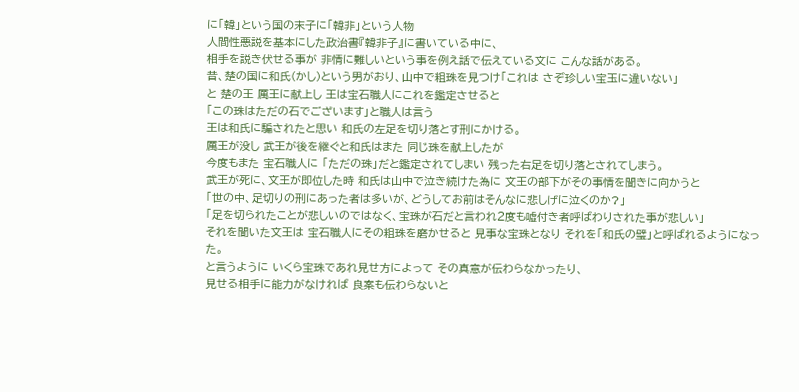に「韓」という国の末子に「韓非」という人物
人間性悪説を基本にした政治書『韓非子』に書いている中に、
相手を説き伏せる事が 非情に難しいという事を例え話で伝えている文に こんな話がある。
昔、楚の国に和氏(かし)という男がおり、山中で粗珠を見つけ「これは さぞ珍しい宝玉に違いない」
と 楚の王 厲王に献上し 王は宝石職人にこれを鑑定させると
「この珠はただの石でございます」と職人は言う
王は和氏に騙されたと思い 和氏の左足を切り落とす刑にかける。
厲王が没し 武王が後を継ぐと和氏はまた 同じ珠を献上したが
今度もまた 宝石職人に 「ただの珠」だと鑑定されてしまい 残った右足を切り落とされてしまう。
武王が死に、文王が即位した時 和氏は山中で泣き続けた為に 文王の部下がその事情を聞きに向かうと
「世の中、足切りの刑にあった者は多いが、どうしてお前はそんなに悲しげに泣くのか?」
「足を切られたことが悲しいのではなく、宝珠が石だと言われ2度も嘘付き者呼ばわりされた事が悲しい」
それを聞いた文王は 宝石職人にその粗珠を磨かせると 見事な宝珠となり それを「和氏の璧」と呼ばれるようになった。
と言うように いくら宝珠であれ見せ方によって その真意が伝わらなかったり、
見せる相手に能力がなければ 良案も伝わらないと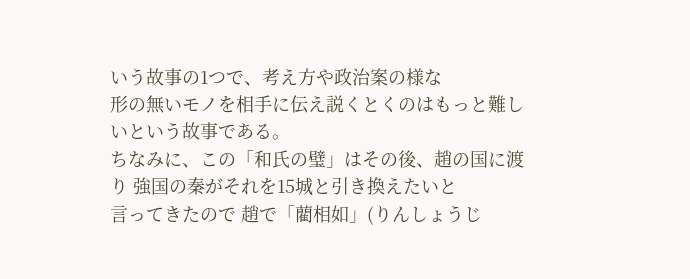いう故事の1つで、考え方や政治案の様な
形の無いモノを相手に伝え説くとくのはもっと難しいという故事である。
ちなみに、この「和氏の璧」はその後、趙の国に渡り 強国の秦がそれを15城と引き換えたいと
言ってきたので 趙で「藺相如」(りんしょうじ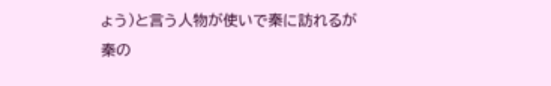ょう)と言う人物が使いで秦に訪れるが
秦の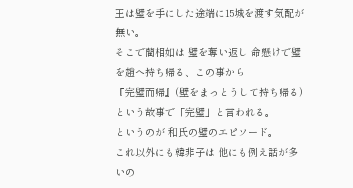王は璧を手にした途端に15城を渡す気配が無い。
そこで藺相如は 璧を奪い返し 命懸けで璧を趙へ持ち帰る、この事から
『完璧而帰』(壁をまっとうして持ち帰る)という故事で「完璧」と言われる。
というのが 和氏の璧のエピソード。
これ以外にも韓非子は 他にも例え話が多いの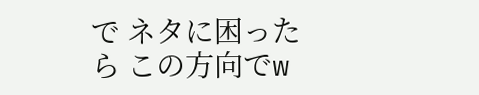で ネタに困ったら この方向でw